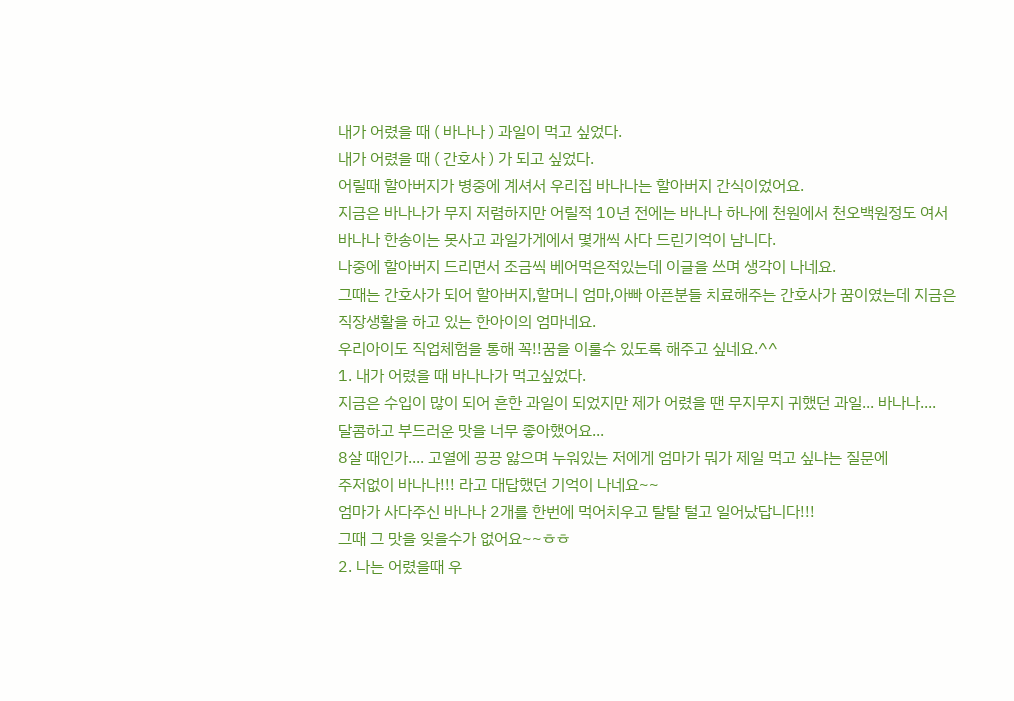내가 어렸을 때 ( 바나나 ) 과일이 먹고 싶었다.
내가 어렸을 때 ( 간호사 ) 가 되고 싶었다.
어릴때 할아버지가 병중에 계셔서 우리집 바나나는 할아버지 간식이었어요.
지금은 바나나가 무지 저렴하지만 어릴적 10년 전에는 바나나 하나에 천원에서 천오백원정도 여서 바나나 한송이는 못사고 과일가게에서 몇개씩 사다 드린기억이 남니다.
나중에 할아버지 드리면서 조금씩 베어먹은적있는데 이글을 쓰며 생각이 나네요.
그때는 간호사가 되어 할아버지,할머니 엄마,아빠 아픈분들 치료해주는 간호사가 꿈이였는데 지금은 직장생활을 하고 있는 한아이의 엄마네요.
우리아이도 직업체험을 통해 꼭!!꿈을 이룰수 있도록 해주고 싶네요.^^
1. 내가 어렸을 때 바나나가 먹고싶었다.
지금은 수입이 많이 되어 흔한 과일이 되었지만 제가 어렸을 땐 무지무지 귀했던 과일... 바나나....
달콤하고 부드러운 맛을 너무 좋아했어요...
8살 때인가.... 고열에 끙끙 앓으며 누워있는 저에게 엄마가 뭐가 제일 먹고 싶냐는 질문에
주저없이 바나나!!! 라고 대답했던 기억이 나네요~~
엄마가 사다주신 바나나 2개를 한번에 먹어치우고 탈탈 털고 일어났답니다!!!
그때 그 맛을 잊을수가 없어요~~ㅎㅎ
2. 나는 어렸을때 우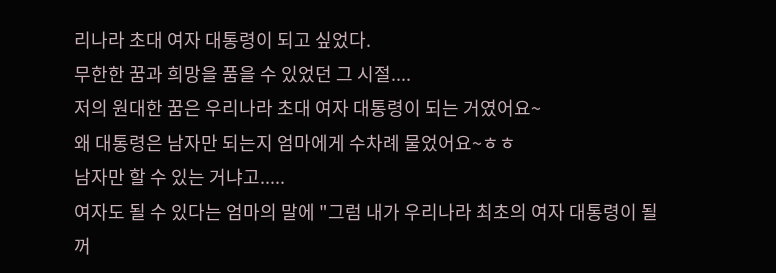리나라 초대 여자 대통령이 되고 싶었다.
무한한 꿈과 희망을 품을 수 있었던 그 시절....
저의 원대한 꿈은 우리나라 초대 여자 대통령이 되는 거였어요~
왜 대통령은 남자만 되는지 엄마에게 수차례 물었어요~ㅎㅎ
남자만 할 수 있는 거냐고.....
여자도 될 수 있다는 엄마의 말에 "그럼 내가 우리나라 최초의 여자 대통령이 될꺼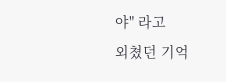야" 라고
외쳤던 기억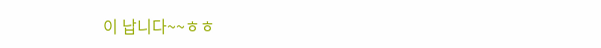이 납니다~~ㅎㅎ